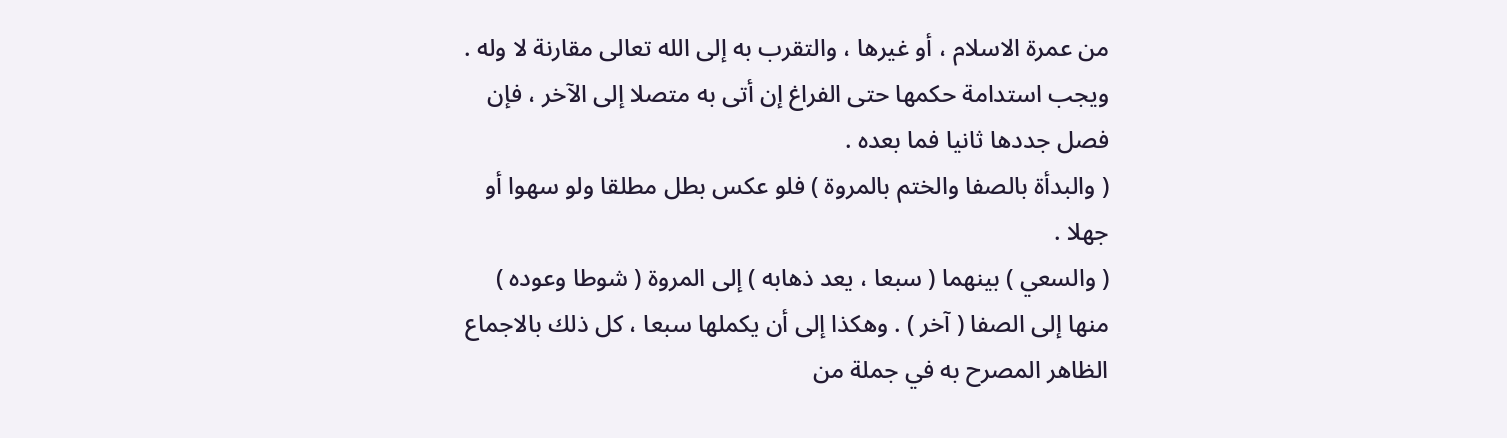من عمرة الاسلام ، أو غيرها ، والتقرب به إلى الله تعالى مقارنة لا وله .
ويجب استدامة حكمها حتى الفراغ إن أتى به متصلا إلى الآخر ، فإن
فصل جددها ثانيا فما بعده .
( والبدأة بالصفا والختم بالمروة ) فلو عكس بطل مطلقا ولو سهوا أو
جهلا .
( والسعي ) بينهما ( سبعا ، يعد ذهابه ) إلى المروة ( شوطا وعوده )
منها إلى الصفا ( آخر ) . وهكذا إلى أن يكملها سبعا ، كل ذلك بالاجماع
الظاهر المصرح به في جملة من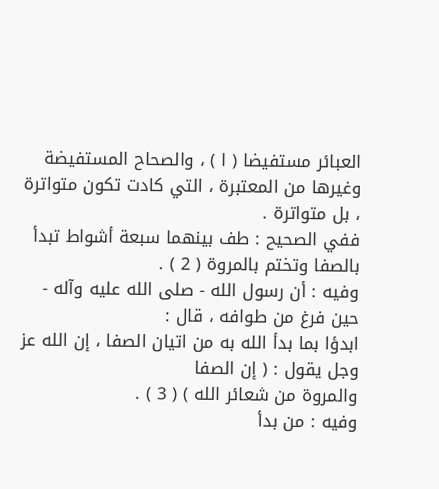العبائر مستفيضا ( ا ) ، والصحاح المستفيضة
وغيرها من المعتبرة ، التي كادت تكون متواترة ، بل متواترة .
ففي الصحيح : طف بينهما سبعة أشواط تبدأ بالصفا وتختم بالمروة ( 2 ) .
وفيه : أن رسول الله - صلى الله عليه وآله - حين فرغ من طوافه ، قال :
ابدؤا بما بدأ الله به من اتيان الصفا ، إن الله عز وجل يقول : ( إن الصفا
والمروة من شعائر الله ) ( 3 ) .
وفيه : من بدأ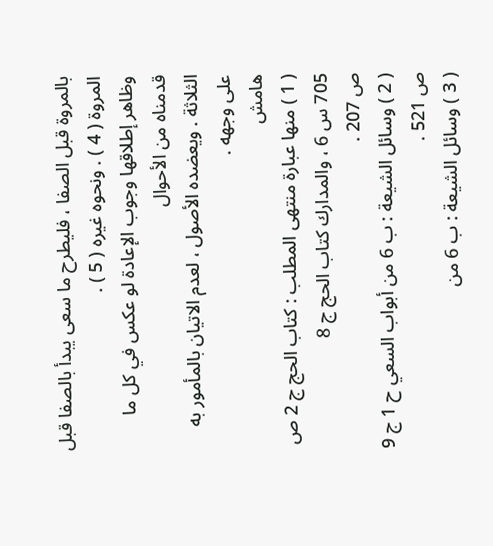بالمروة قبل الصفا ، فليطرح ما سعى يبدأ بالصفا قبل
المروة ( 4 ) . ونحوه غيره ( 5 ) .
وظاهر إطلاقها وجوب الإعادة لو عكس في كل ما قدمناه من الأحوال
الثلاثة . ويعضده الأصول ، لعدم الاتيان بالمأمور به على وجهه .
هامش
( 1 ) منها عبارة منتهى المطلب : كتاب الحج ج 2 ص 705 س 6 ، والمدارك كتاب الحج ج 8
ص 207 .
( 2 ) وسائل الشيعة : ب 6 من أبواب السعي ح 1 ج 9 ص 521 .
( 3 ) وسائل الشيعة : ب 6 من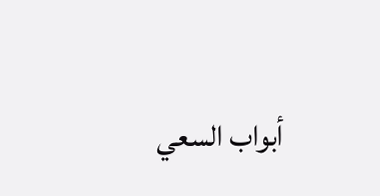أبواب السعي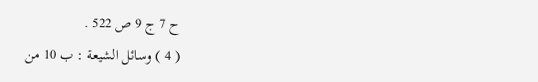ح 7 ج 9 ص 522 .
( 4 ) وسائل الشيعة : ب 10 من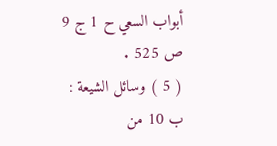أبواب السعي ح 1 ج 9 ص 525 .
( 5 ) وسائل الشيعة : ب 10 من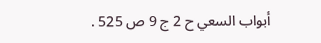أبواب السعي ح 2 ج 9 ص 525 .